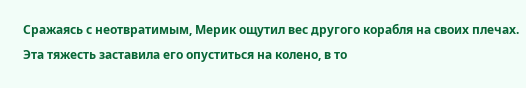Сражаясь с неотвратимым, Мерик ощутил вес другого корабля на своих плечах. Эта тяжесть заставила его опуститься на колено, в то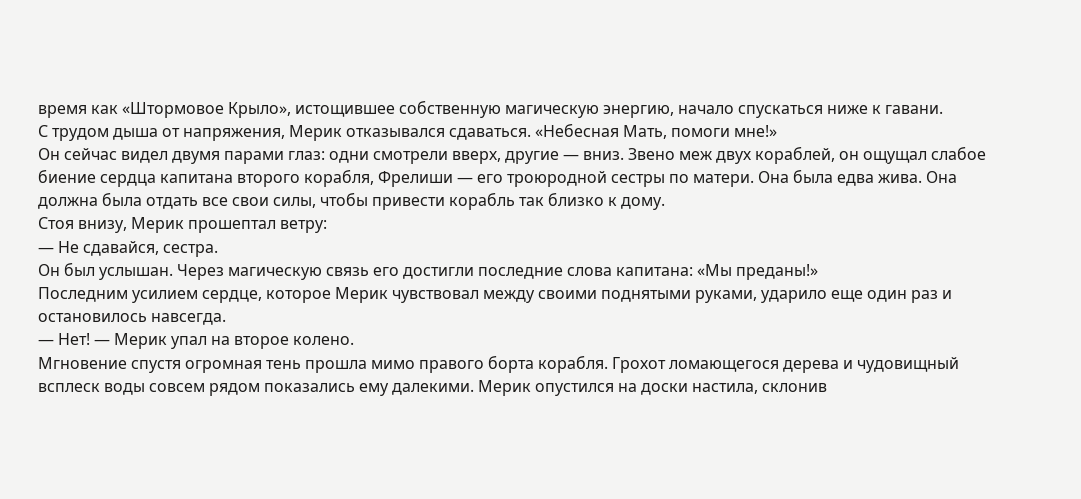время как «Штормовое Крыло», истощившее собственную магическую энергию, начало спускаться ниже к гавани.
С трудом дыша от напряжения, Мерик отказывался сдаваться. «Небесная Мать, помоги мне!»
Он сейчас видел двумя парами глаз: одни смотрели вверх, другие — вниз. Звено меж двух кораблей, он ощущал слабое биение сердца капитана второго корабля, Фрелиши — его троюродной сестры по матери. Она была едва жива. Она должна была отдать все свои силы, чтобы привести корабль так близко к дому.
Стоя внизу, Мерик прошептал ветру:
— Не сдавайся, сестра.
Он был услышан. Через магическую связь его достигли последние слова капитана: «Мы преданы!»
Последним усилием сердце, которое Мерик чувствовал между своими поднятыми руками, ударило еще один раз и остановилось навсегда.
— Нет! — Мерик упал на второе колено.
Мгновение спустя огромная тень прошла мимо правого борта корабля. Грохот ломающегося дерева и чудовищный всплеск воды совсем рядом показались ему далекими. Мерик опустился на доски настила, склонив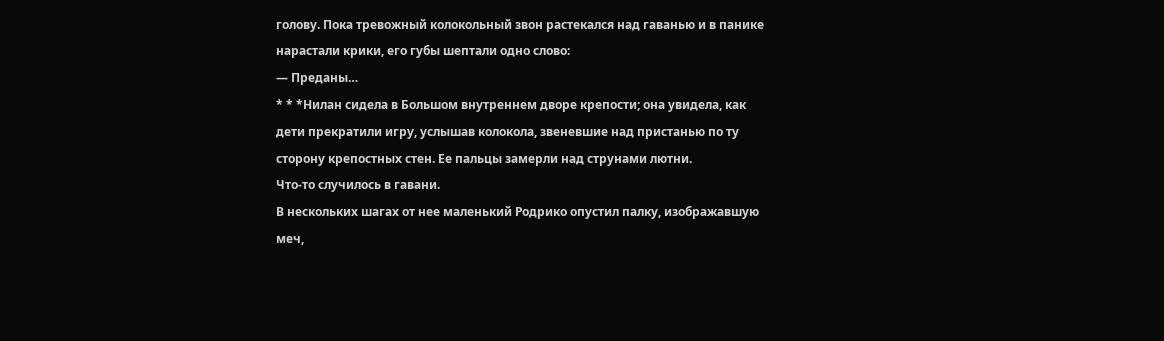голову. Пока тревожный колокольный звон растекался над гаванью и в панике нарастали крики, его губы шептали одно слово:
— Преданы…
* * *Нилан сидела в Большом внутреннем дворе крепости; она увидела, как дети прекратили игру, услышав колокола, звеневшие над пристанью по ту сторону крепостных стен. Ее пальцы замерли над струнами лютни.
Что-то случилось в гавани.
В нескольких шагах от нее маленький Родрико опустил палку, изображавшую меч,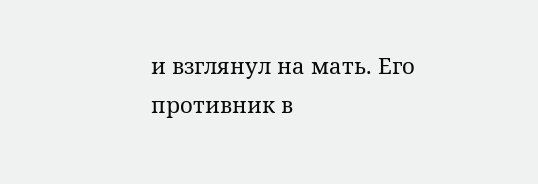и взглянул на мать. Его противник в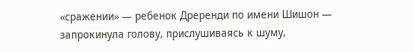«сражении» — ребенок Дреренди по имени Шишон — запрокинула голову, прислушиваясь к шуму,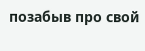позабыв про свой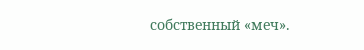собственный «меч».